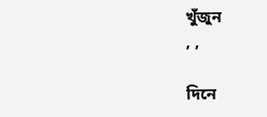খুঁজুন
, ,

দিনে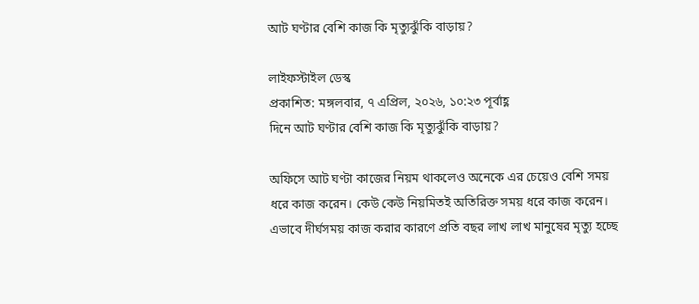আট ঘণ্টার বেশি কাজ কি মৃত্যুঝুঁকি বাড়ায়?

লাইফস্টাইল ডেস্ক
প্রকাশিত: মঙ্গলবার, ৭ এপ্রিল, ২০২৬, ১০:২৩ পূর্বাহ্ণ
দিনে আট ঘণ্টার বেশি কাজ কি মৃত্যুঝুঁকি বাড়ায়?

অফিসে আট ঘণ্টা কাজের নিয়ম থাকলেও অনেকে এর চেয়েও বেশি সময় ধরে কাজ করেন। কেউ কেউ নিয়মিতই অতিরিক্ত সময় ধরে কাজ করেন। এভাবে দীর্ঘসময় কাজ করার কারণে প্রতি বছর লাখ লাখ মানুষের মৃত্যু হচ্ছে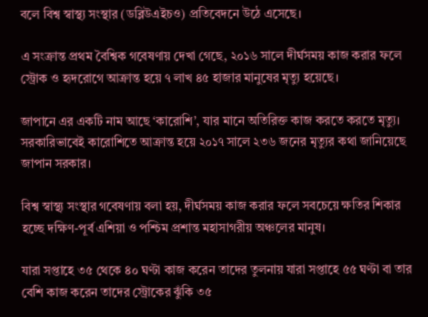বলে বিশ্ব স্বাস্থ্য সংস্থার (ডব্লিউএইচও) প্রতিবেদনে উঠে এসেছে।

এ সংক্রান্ত প্রথম বৈশ্বিক গবেষণায় দেখা গেছে, ২০১৬ সালে দীর্ঘসময় কাজ করার ফলে স্ট্রোক ও হৃদরোগে আক্রান্ত হয়ে ৭ লাখ ৪৫ হাজার মানুষের মৃত্যু হয়েছে।

জাপানে এর একটি নাম আছে ‘কারোশি’, যার মানে অতিরিক্ত কাজ করতে করতে মৃত্যু। সরকারিভাবেই কারোশিতে আক্রান্ত হয়ে ২০১৭ সালে ২৩৬ জনের মৃত্যুর কথা জানিয়েছে জাপান সরকার।

বিশ্ব স্বাস্থ্য সংস্থার গবেষণায় বলা হয়, দীর্ঘসময় কাজ করার ফলে সবচেয়ে ক্ষতির শিকার হচ্ছে দক্ষিণ-পূর্ব এশিয়া ও পশ্চিম প্রশান্ত মহাসাগরীয় অঞ্চলের মানুষ।

যারা সপ্তাহে ৩৫ থেকে ৪০ ঘণ্টা কাজ করেন তাদের তুলনায় যারা সপ্তাহে ৫৫ ঘণ্টা বা তার বেশি কাজ করেন তাদের স্ট্রোকের ঝুঁকি ৩৫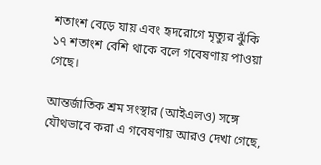শতাংশ বেড়ে যায় এবং হৃদরোগে মৃত্যুর ঝুঁকি ১৭ শতাংশ বেশি থাকে বলে গবেষণায় পাওয়া গেছে।

আন্তর্জাতিক শ্রম সংস্থার (আইএলও) সঙ্গে যৌথভাবে করা এ গবেষণায় আরও দেখা গেছে,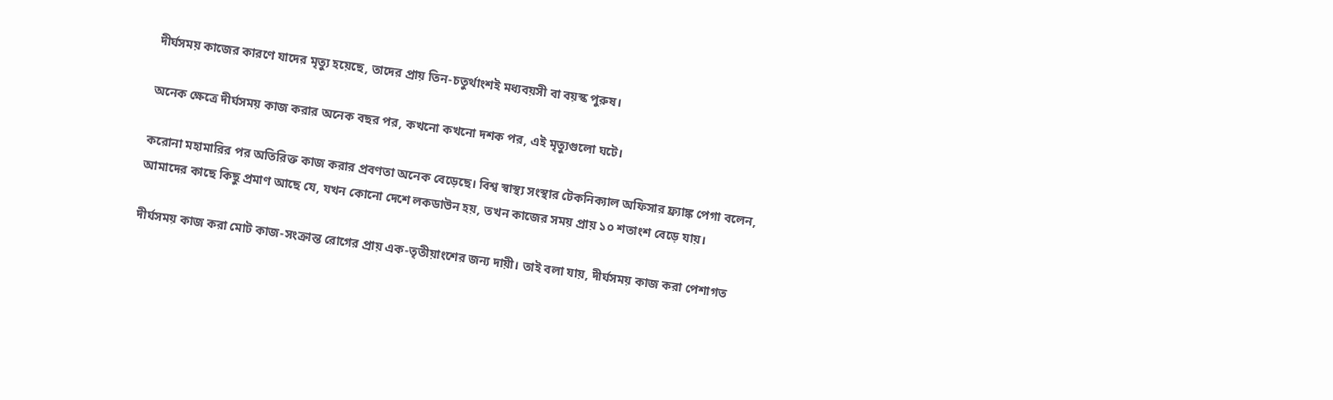দীর্ঘসময় কাজের কারণে যাদের মৃত্যু হয়েছে, তাদের প্রায় তিন-চতুর্থাংশই মধ্যবয়সী বা বয়স্ক পুরুষ।

অনেক ক্ষেত্রে দীর্ঘসময় কাজ করার অনেক বছর পর, কখনো কখনো দশক পর, এই মৃত্যুগুলো ঘটে।

করোনা মহামারির পর অতিরিক্ত কাজ করার প্রবণতা অনেক বেড়েছে। বিশ্ব স্বাস্থ্য সংস্থার টেকনিক্যাল অফিসার ফ্র্যাঙ্ক পেগা বলেন, আমাদের কাছে কিছু প্রমাণ আছে যে, যখন কোনো দেশে লকডাউন হয়, তখন কাজের সময় প্রায় ১০ শতাংশ বেড়ে যায়।

দীর্ঘসময় কাজ করা মোট কাজ-সংক্রান্ত রোগের প্রায় এক-তৃতীয়াংশের জন্য দায়ী। তাই বলা যায়, দীর্ঘসময় কাজ করা পেশাগত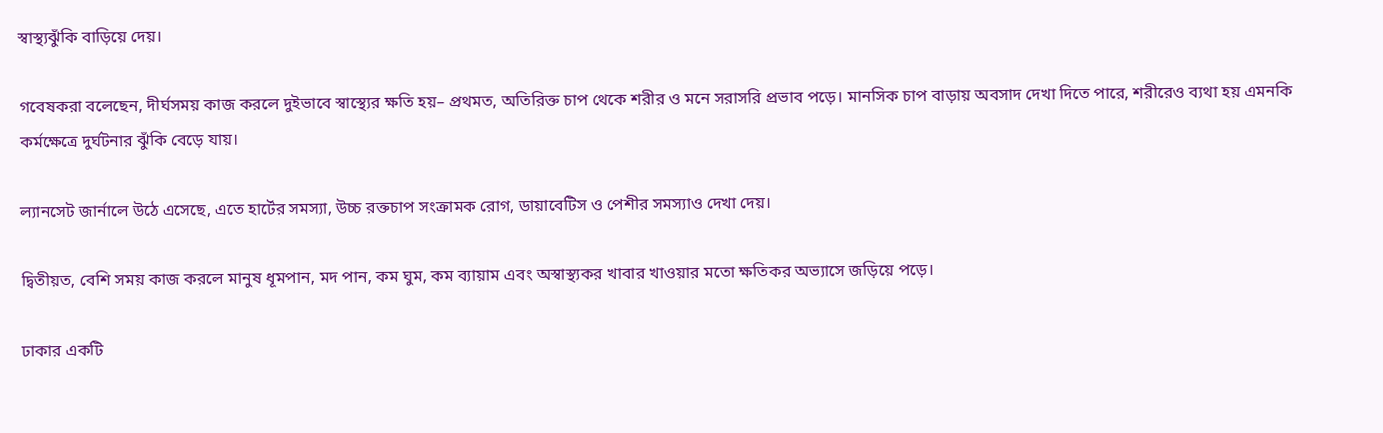স্বাস্থ্যঝুঁকি বাড়িয়ে দেয়।

গবেষকরা বলেছেন, দীর্ঘসময় কাজ করলে দুইভাবে স্বাস্থ্যের ক্ষতি হয়– প্রথমত, অতিরিক্ত চাপ থেকে শরীর ও মনে সরাসরি প্রভাব পড়ে। মানসিক চাপ বাড়ায় অবসাদ দেখা দিতে পারে, শরীরেও ব্যথা হয় এমনকি কর্মক্ষেত্রে দুর্ঘটনার ঝুঁকি বেড়ে যায়।

ল্যানসেট জার্নালে উঠে এসেছে, এতে হার্টের সমস্যা, উচ্চ রক্তচাপ সংক্রামক রোগ, ডায়াবেটিস ও পেশীর সমস্যাও দেখা দেয়।

দ্বিতীয়ত, বেশি সময় কাজ করলে মানুষ ধূমপান, মদ পান, কম ঘুম, কম ব্যায়াম এবং অস্বাস্থ্যকর খাবার খাওয়ার মতো ক্ষতিকর অভ্যাসে জড়িয়ে পড়ে।

ঢাকার একটি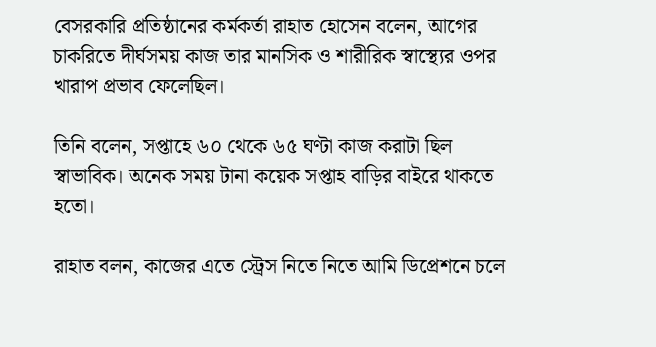বেসরকারি প্রতিষ্ঠানের কর্মকর্তা রাহাত হোসেন বলেন, আগের চাকরিতে দীর্ঘসময় কাজ তার মানসিক ও শারীরিক স্বাস্থ্যের ওপর খারাপ প্রভাব ফেলেছিল।

তিনি বলেন, সপ্তাহে ৬০ থেকে ৬৫ ঘণ্টা কাজ করাটা ছিল স্বাভাবিক। অনেক সময় টানা কয়েক সপ্তাহ বাড়ির বাইরে থাকতে হতো।

রাহাত বলন, কাজের এতে স্ট্রেস নিতে নিতে আমি ডিপ্রেশনে চলে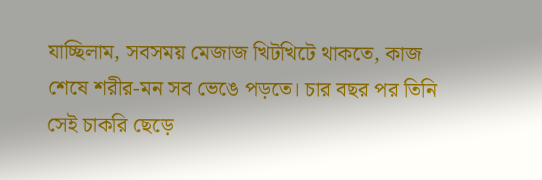যাচ্ছিলাম, সবসময় মেজাজ খিটখিটে থাকতে, কাজ শেষে শরীর-মন সব ভেঙে পড়তে। চার বছর পর তিনি সেই চাকরি ছেড়ে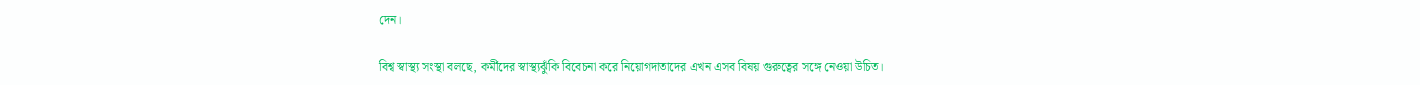দেন।

বিশ্ব স্বাস্থ্য সংস্থা বলছে, কর্মীদের স্বাস্থ্যঝুঁকি বিবেচনা করে নিয়োগদাতাদের এখন এসব বিষয় গুরুত্বের সঙ্গে নেওয়া উচিত।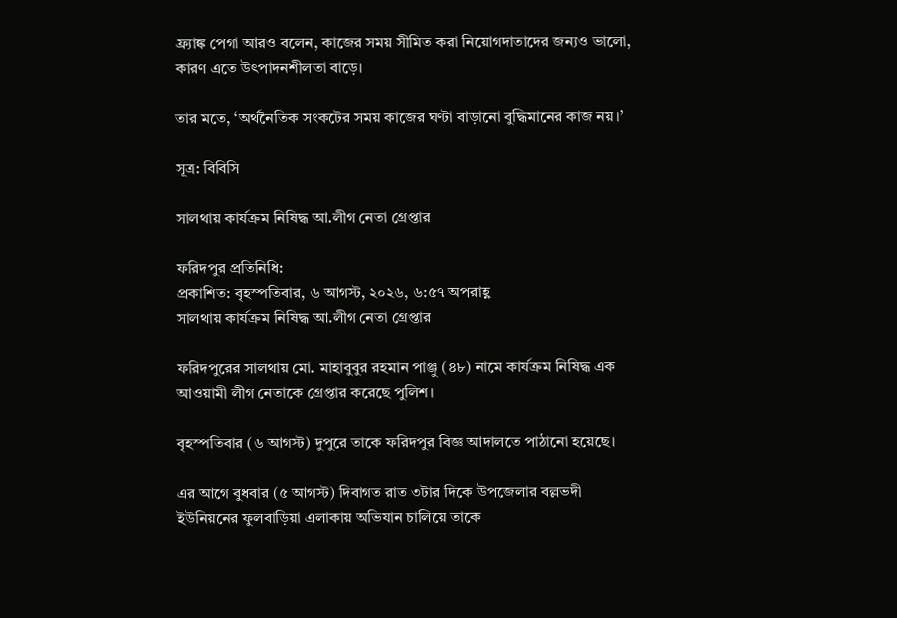ফ্র্যাঙ্ক পেগা আরও বলেন, কাজের সময় সীমিত করা নিয়োগদাতাদের জন্যও ভালো, কারণ এতে উৎপাদনশীলতা বাড়ে।

তার মতে, ‘অর্থনৈতিক সংকটের সময় কাজের ঘণ্টা বাড়ানো বুদ্ধিমানের কাজ নয়।’

সূত্র: বিবিসি

সালথায় কার্যক্রম নিষিদ্ধ আ.লীগ নেতা গ্রেপ্তার

ফরিদপুর প্রতিনিধি:
প্রকাশিত: বৃহস্পতিবার, ৬ আগস্ট, ২০২৬, ৬:৫৭ অপরাহ্ণ
সালথায় কার্যক্রম নিষিদ্ধ আ.লীগ নেতা গ্রেপ্তার

ফরিদপুরের সালথায় মো. মাহাবুবুর রহমান পাঞ্জু (৪৮) নামে কার্যক্রম নিষিদ্ধ এক আওয়ামী লীগ নেতাকে গ্রেপ্তার করেছে পুলিশ।

বৃহস্পতিবার (৬ আগস্ট) দুপুরে তাকে ফরিদপুর বিজ্ঞ আদালতে পাঠানো হয়েছে।

এর আগে বুধবার (৫ আগস্ট) দিবাগত রাত ৩টার দিকে উপজেলার বল্লভদী ইউনিয়নের ফুলবাড়িয়া এলাকায় অভিযান চালিয়ে তাকে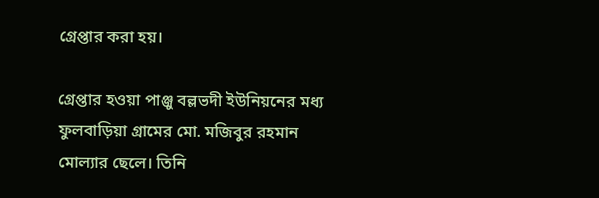গ্রেপ্তার করা হয়।

গ্রেপ্তার হওয়া পাঞ্জু বল্লভদী ইউনিয়নের মধ্য ফুলবাড়িয়া গ্রামের মো. মজিবুর রহমান মোল্যার ছেলে। তিনি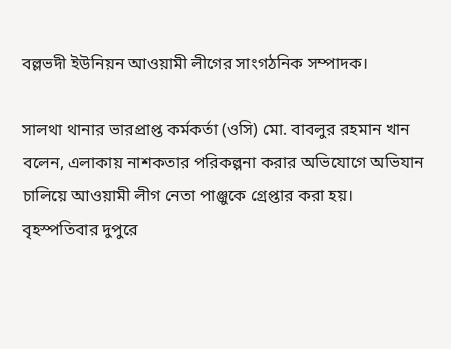বল্লভদী ইউনিয়ন আওয়ামী লীগের সাংগঠনিক সম্পাদক।

সালথা থানার ভারপ্রাপ্ত কর্মকর্তা (ওসি) মো. বাবলুর রহমান খান বলেন, এলাকায় নাশকতার পরিকল্পনা করার অভিযোগে অভিযান চালিয়ে আওয়ামী লীগ নেতা পাঞ্জুকে গ্রেপ্তার করা হয়। বৃহস্পতিবার দুপুরে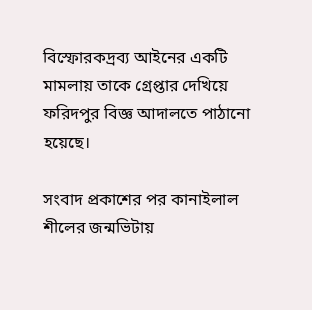বিস্ফোরকদ্রব্য আইনের একটি মামলায় তাকে গ্রেপ্তার দেখিয়ে ফরিদপুর বিজ্ঞ আদালতে পাঠানো হয়েছে।

সংবাদ প্রকাশের পর কানাইলাল শীলের জন্মভিটায়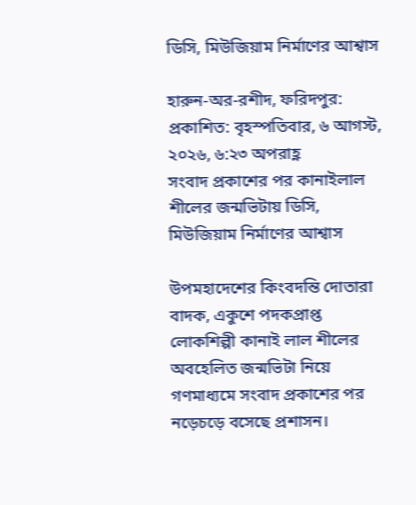ডিসি, মিউজিয়াম নির্মাণের আশ্বাস

হারুন-অর-রশীদ, ফরিদপুর:
প্রকাশিত: বৃহস্পতিবার, ৬ আগস্ট, ২০২৬, ৬:২৩ অপরাহ্ণ
সংবাদ প্রকাশের পর কানাইলাল শীলের জন্মভিটায় ডিসি, মিউজিয়াম নির্মাণের আশ্বাস

উপমহাদেশের কিংবদন্তি দোতারা বাদক, একুশে পদকপ্রাপ্ত লোকশিল্পী কানাই লাল শীলের অবহেলিত জন্মভিটা নিয়ে গণমাধ্যমে সংবাদ প্রকাশের পর নড়েচড়ে বসেছে প্রশাসন।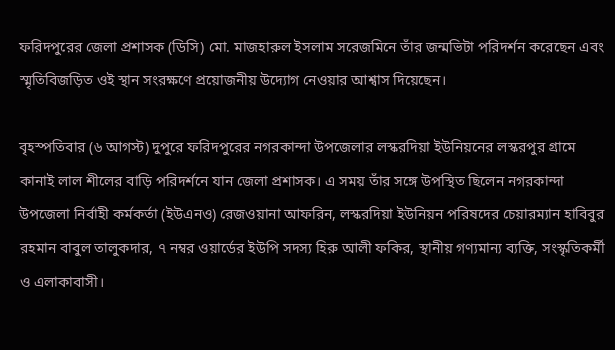ফরিদপুরের জেলা প্রশাসক (ডিসি) মো. মাজহারুল ইসলাম সরেজমিনে তাঁর জন্মভিটা পরিদর্শন করেছেন এবং স্মৃতিবিজড়িত ওই স্থান সংরক্ষণে প্রয়োজনীয় উদ্যোগ নেওয়ার আশ্বাস দিয়েছেন।

বৃহস্পতিবার (৬ আগস্ট) দুপুরে ফরিদপুরের নগরকান্দা উপজেলার লস্করদিয়া ইউনিয়নের লস্করপুর গ্রামে কানাই লাল শীলের বাড়ি পরিদর্শনে যান জেলা প্রশাসক। এ সময় তাঁর সঙ্গে উপস্থিত ছিলেন নগরকান্দা উপজেলা নির্বাহী কর্মকর্তা (ইউএনও) রেজওয়ানা আফরিন, লস্করদিয়া ইউনিয়ন পরিষদের চেয়ারম্যান হাবিবুর রহমান বাবুল তালুকদার, ৭ নম্বর ওয়ার্ডের ইউপি সদস্য হিরু আলী ফকির, স্থানীয় গণ্যমান্য ব্যক্তি, সংস্কৃতিকর্মী ও এলাকাবাসী।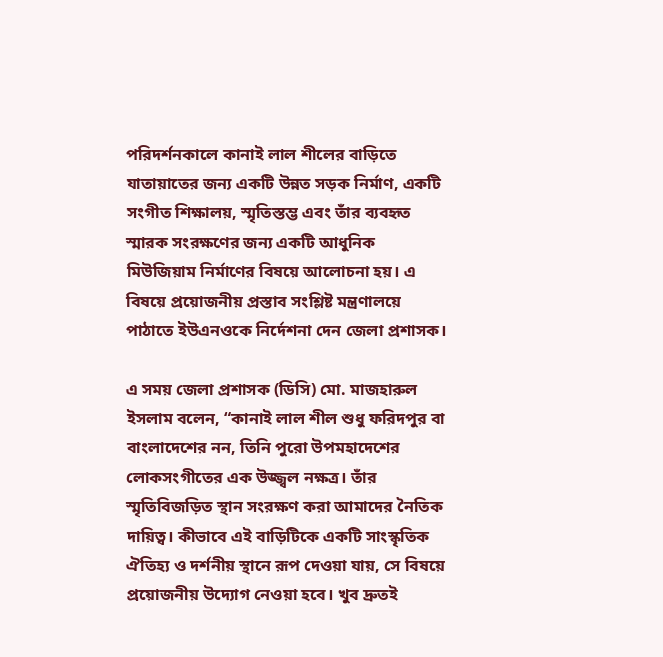পরিদর্শনকালে কানাই লাল শীলের বাড়িতে যাতায়াতের জন্য একটি উন্নত সড়ক নির্মাণ, একটি সংগীত শিক্ষালয়, স্মৃতিস্তম্ভ এবং তাঁর ব্যবহৃত স্মারক সংরক্ষণের জন্য একটি আধুনিক মিউজিয়াম নির্মাণের বিষয়ে আলোচনা হয়। এ বিষয়ে প্রয়োজনীয় প্রস্তাব সংশ্লিষ্ট মন্ত্রণালয়ে পাঠাতে ইউএনওকে নির্দেশনা দেন জেলা প্রশাসক।

এ সময় জেলা প্রশাসক (ডিসি) মো. মাজহারুল ইসলাম বলেন, “কানাই লাল শীল শুধু ফরিদপুর বা বাংলাদেশের নন, তিনি পুরো উপমহাদেশের লোকসংগীতের এক উজ্জ্বল নক্ষত্র। তাঁর স্মৃতিবিজড়িত স্থান সংরক্ষণ করা আমাদের নৈতিক দায়িত্ব। কীভাবে এই বাড়িটিকে একটি সাংস্কৃতিক ঐতিহ্য ও দর্শনীয় স্থানে রূপ দেওয়া যায়, সে বিষয়ে প্রয়োজনীয় উদ্যোগ নেওয়া হবে। খুব দ্রুতই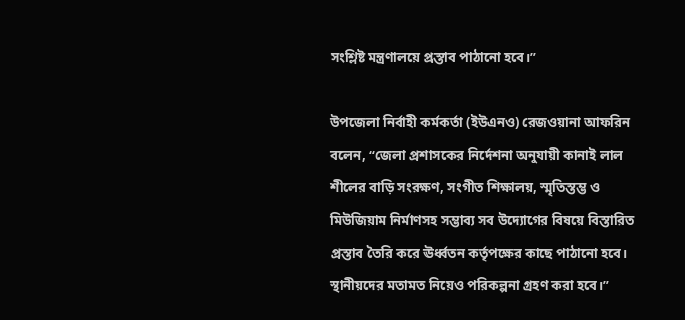সংশ্লিষ্ট মন্ত্রণালয়ে প্রস্তাব পাঠানো হবে।”

উপজেলা নির্বাহী কর্মকর্তা (ইউএনও) রেজওয়ানা আফরিন বলেন, “জেলা প্রশাসকের নির্দেশনা অনুযায়ী কানাই লাল শীলের বাড়ি সংরক্ষণ, সংগীত শিক্ষালয়, স্মৃতিস্তম্ভ ও মিউজিয়াম নির্মাণসহ সম্ভাব্য সব উদ্যোগের বিষয়ে বিস্তারিত প্রস্তাব তৈরি করে ঊর্ধ্বতন কর্তৃপক্ষের কাছে পাঠানো হবে। স্থানীয়দের মতামত নিয়েও পরিকল্পনা গ্রহণ করা হবে।”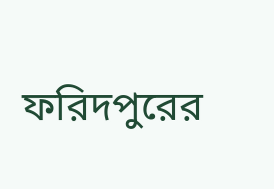ফরিদপুরের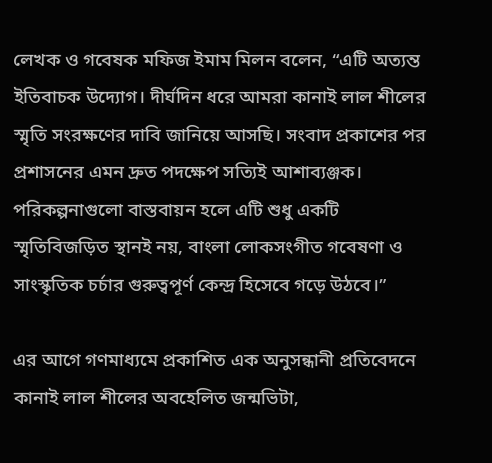লেখক ও গবেষক মফিজ ইমাম মিলন বলেন, “এটি অত্যন্ত ইতিবাচক উদ্যোগ। দীর্ঘদিন ধরে আমরা কানাই লাল শীলের স্মৃতি সংরক্ষণের দাবি জানিয়ে আসছি। সংবাদ প্রকাশের পর প্রশাসনের এমন দ্রুত পদক্ষেপ সত্যিই আশাব্যঞ্জক। পরিকল্পনাগুলো বাস্তবায়ন হলে এটি শুধু একটি স্মৃতিবিজড়িত স্থানই নয়, বাংলা লোকসংগীত গবেষণা ও সাংস্কৃতিক চর্চার গুরুত্বপূর্ণ কেন্দ্র হিসেবে গড়ে উঠবে।”

এর আগে গণমাধ্যমে প্রকাশিত এক অনুসন্ধানী প্রতিবেদনে কানাই লাল শীলের অবহেলিত জন্মভিটা,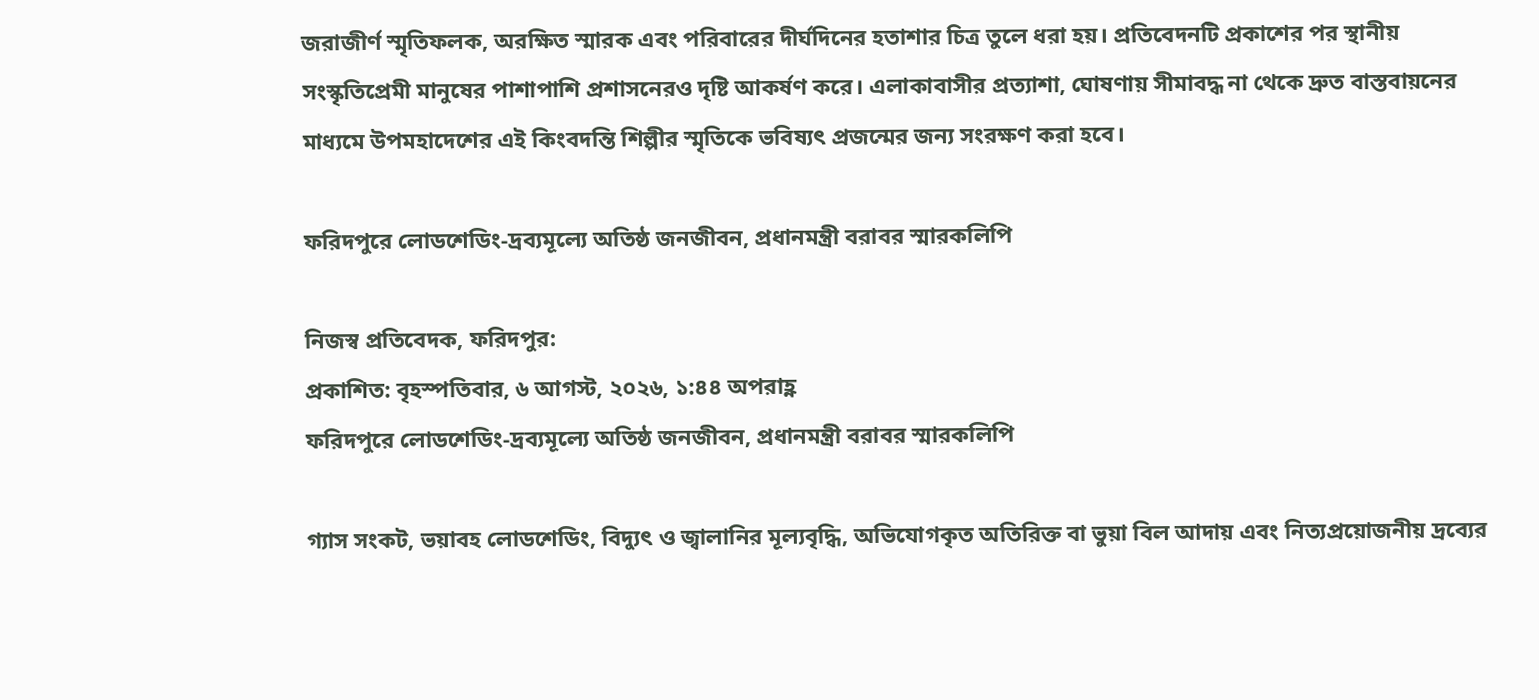জরাজীর্ণ স্মৃতিফলক, অরক্ষিত স্মারক এবং পরিবারের দীর্ঘদিনের হতাশার চিত্র তুলে ধরা হয়। প্রতিবেদনটি প্রকাশের পর স্থানীয় সংস্কৃতিপ্রেমী মানুষের পাশাপাশি প্রশাসনেরও দৃষ্টি আকর্ষণ করে। এলাকাবাসীর প্রত্যাশা, ঘোষণায় সীমাবদ্ধ না থেকে দ্রুত বাস্তবায়নের মাধ্যমে উপমহাদেশের এই কিংবদন্তি শিল্পীর স্মৃতিকে ভবিষ্যৎ প্রজন্মের জন্য সংরক্ষণ করা হবে।

ফরিদপুরে লোডশেডিং-দ্রব্যমূল্যে অতিষ্ঠ জনজীবন, প্রধানমন্ত্রী বরাবর স্মারকলিপি

নিজস্ব প্রতিবেদক, ফরিদপুর:
প্রকাশিত: বৃহস্পতিবার, ৬ আগস্ট, ২০২৬, ১:৪৪ অপরাহ্ণ
ফরিদপুরে লোডশেডিং-দ্রব্যমূল্যে অতিষ্ঠ জনজীবন, প্রধানমন্ত্রী বরাবর স্মারকলিপি

গ্যাস সংকট, ভয়াবহ লোডশেডিং, বিদ্যুৎ ও জ্বালানির মূল্যবৃদ্ধি, অভিযোগকৃত অতিরিক্ত বা ভুয়া বিল আদায় এবং নিত্যপ্রয়োজনীয় দ্রব্যের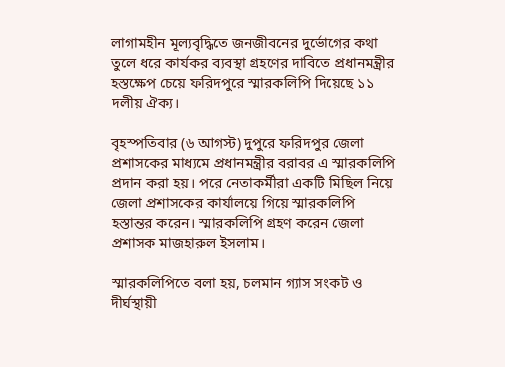লাগামহীন মূল্যবৃদ্ধিতে জনজীবনের দুর্ভোগের কথা তুলে ধরে কার্যকর ব্যবস্থা গ্রহণের দাবিতে প্রধানমন্ত্রীর হস্তক্ষেপ চেয়ে ফরিদপুরে স্মারকলিপি দিয়েছে ১১ দলীয় ঐক্য।

বৃহস্পতিবার (৬ আগস্ট) দুপুরে ফরিদপুর জেলা প্রশাসকের মাধ্যমে প্রধানমন্ত্রীর বরাবর এ স্মারকলিপি প্রদান করা হয়। পরে নেতাকর্মীরা একটি মিছিল নিয়ে জেলা প্রশাসকের কার্যালয়ে গিয়ে স্মারকলিপি হস্তান্তর করেন। স্মারকলিপি গ্রহণ করেন জেলা প্রশাসক মাজহারুল ইসলাম।

স্মারকলিপিতে বলা হয়, চলমান গ্যাস সংকট ও দীর্ঘস্থায়ী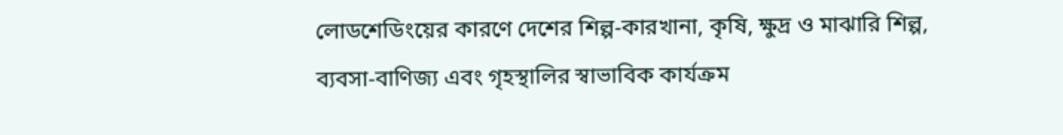লোডশেডিংয়ের কারণে দেশের শিল্প-কারখানা, কৃষি, ক্ষুদ্র ও মাঝারি শিল্প, ব্যবসা-বাণিজ্য এবং গৃহস্থালির স্বাভাবিক কার্যক্রম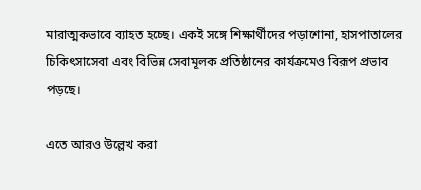মারাত্মকভাবে ব্যাহত হচ্ছে। একই সঙ্গে শিক্ষার্থীদের পড়াশোনা, হাসপাতালের চিকিৎসাসেবা এবং বিভিন্ন সেবামূলক প্রতিষ্ঠানের কার্যক্রমেও বিরূপ প্রভাব পড়ছে।

এতে আরও উল্লেখ করা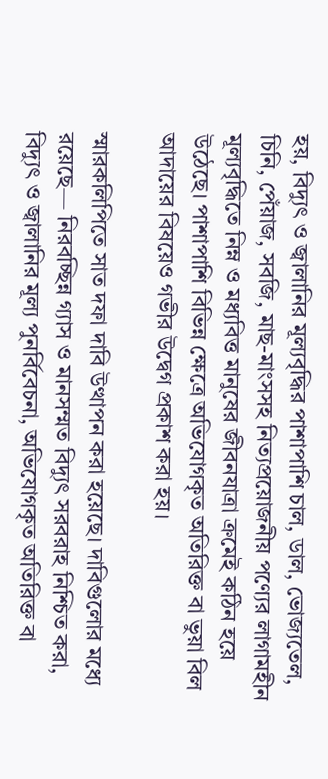হয়, বিদ্যুৎ ও জ্বালানির মূল্যবৃদ্ধির পাশাপাশি চাল, ডাল, ভোজ্যতেল, চিনি, পেঁয়াজ, সবজি, মাছ-মাংসসহ নিত্যপ্রয়োজনীয় পণ্যের লাগামহীন মূল্যবৃদ্ধিতে নিম্ন ও মধ্যবিত্ত মানুষের জীবনযাত্রা ক্রমেই কঠিন হয়ে উঠেছে। পাশাপাশি বিভিন্ন ক্ষেত্রে অভিযোগকৃত অতিরিক্ত বা ভুয়া বিল আদায়ের বিষয়েও গভীর উদ্বেগ প্রকাশ করা হয়।

স্মারকলিপিতে সাত দফা দাবি উত্থাপন করা হয়েছে। দাবিগুলোর মধ্যে রয়েছে— নিরবচ্ছিন্ন গ্যাস ও মানসম্মত বিদ্যুৎ সরবরাহ নিশ্চিত করা, বিদ্যুৎ ও জ্বালানির মূল্য পুনর্বিবেচনা, অভিযোগকৃত অতিরিক্ত বা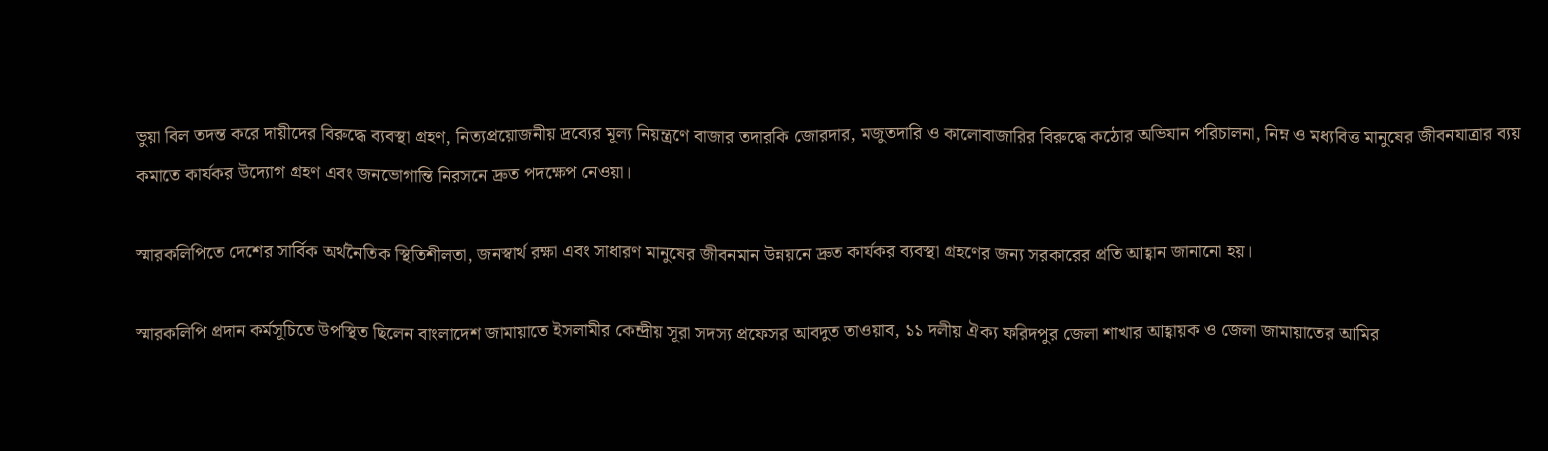ভুয়া বিল তদন্ত করে দায়ীদের বিরুদ্ধে ব্যবস্থা গ্রহণ, নিত্যপ্রয়োজনীয় দ্রব্যের মূল্য নিয়ন্ত্রণে বাজার তদারকি জোরদার, মজুতদারি ও কালোবাজারির বিরুদ্ধে কঠোর অভিযান পরিচালনা, নিম্ন ও মধ্যবিত্ত মানুষের জীবনযাত্রার ব্যয় কমাতে কার্যকর উদ্যোগ গ্রহণ এবং জনভোগান্তি নিরসনে দ্রুত পদক্ষেপ নেওয়া।

স্মারকলিপিতে দেশের সার্বিক অর্থনৈতিক স্থিতিশীলতা, জনস্বার্থ রক্ষা এবং সাধারণ মানুষের জীবনমান উন্নয়নে দ্রুত কার্যকর ব্যবস্থা গ্রহণের জন্য সরকারের প্রতি আহ্বান জানানো হয়।

স্মারকলিপি প্রদান কর্মসূচিতে উপস্থিত ছিলেন বাংলাদেশ জামায়াতে ইসলামীর কেন্দ্রীয় সূরা সদস্য প্রফেসর আবদুত তাওয়াব, ১১ দলীয় ঐক্য ফরিদপুর জেলা শাখার আহ্বায়ক ও জেলা জামায়াতের আমির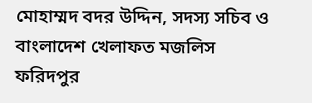মোহাম্মদ বদর উদ্দিন, সদস্য সচিব ও বাংলাদেশ খেলাফত মজলিস ফরিদপুর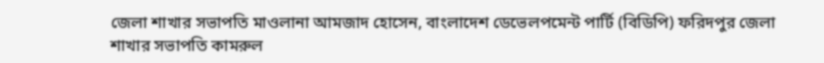জেলা শাখার সভাপতি মাওলানা আমজাদ হোসেন, বাংলাদেশ ডেভেলপমেন্ট পার্টি (বিডিপি) ফরিদপুর জেলা শাখার সভাপতি কামরুল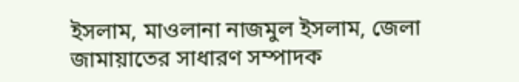ইসলাম, মাওলানা নাজমুল ইসলাম, জেলা জামায়াতের সাধারণ সম্পাদক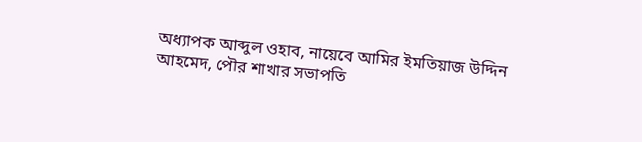অধ্যাপক আব্দুল ওহাব, নায়েবে আমির ইমতিয়াজ উদ্দিন আহমেদ, পৌর শাখার সভাপতি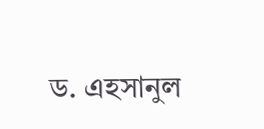ড. এহসানুল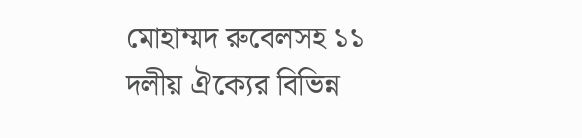মোহাম্মদ রুবেলসহ ১১ দলীয় ঐক্যের বিভিন্ন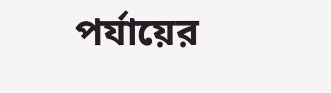পর্যায়ের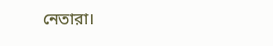নেতারা।